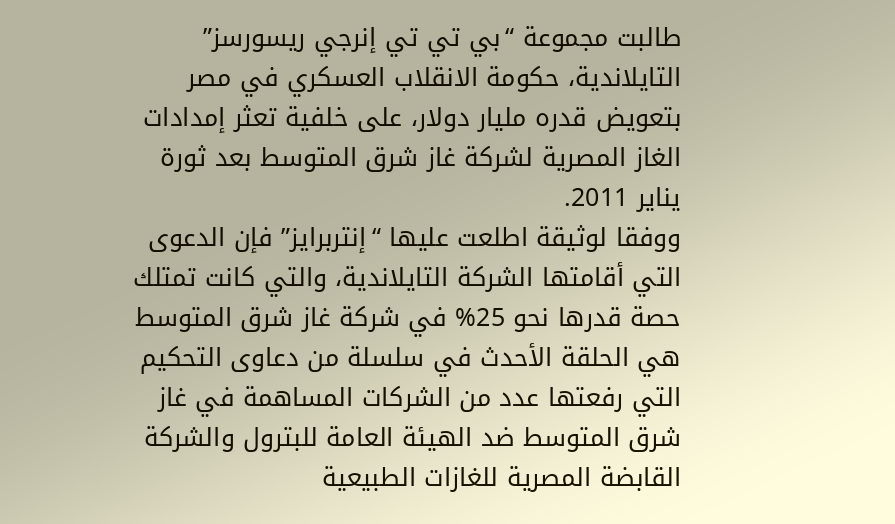طالبت مجموعة “بي تي تي إنرجي ريسورسز” التايلاندية، حكومة الانقلاب العسكري في مصر بتعويض قدره مليار دولار، على خلفية تعثر إمدادات الغاز المصرية لشركة غاز شرق المتوسط بعد ثورة يناير 2011.
ووفقا لوثيقة اطلعت عليها “إنتربرايز” فإن الدعوى التي أقامتها الشركة التايلاندية، والتي كانت تمتلك حصة قدرها نحو 25% في شركة غاز شرق المتوسط هي الحلقة الأحدث في سلسلة من دعاوى التحكيم التي رفعتها عدد من الشركات المساهمة في غاز شرق المتوسط ضد الهيئة العامة للبترول والشركة القابضة المصرية للغازات الطبيعية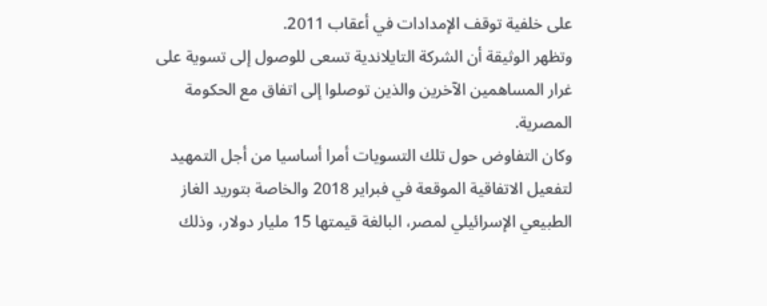على خلفية توقف الإمدادات في أعقاب 2011.
وتظهر الوثيقة أن الشركة التايلاندية تسعى للوصول إلى تسوية على غرار المساهمين الآخرين والذين توصلوا إلى اتفاق مع الحكومة المصرية.
وكان التفاوض حول تلك التسويات أمرا أساسيا من أجل التمهيد لتفعيل الاتفاقية الموقعة في فبراير 2018 والخاصة بتوريد الغاز الطبيعي الإسرائيلي لمصر، البالغة قيمتها 15 مليار دولار، وذلك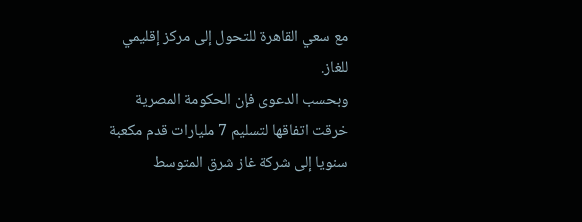مع سعي القاهرة للتحول إلى مركز إقليمي للغاز.
وبحسب الدعوى فإن الحكومة المصرية خرقت اتفاقها لتسليم 7 مليارات قدم مكعبة سنويا إلى شركة غاز شرق المتوسط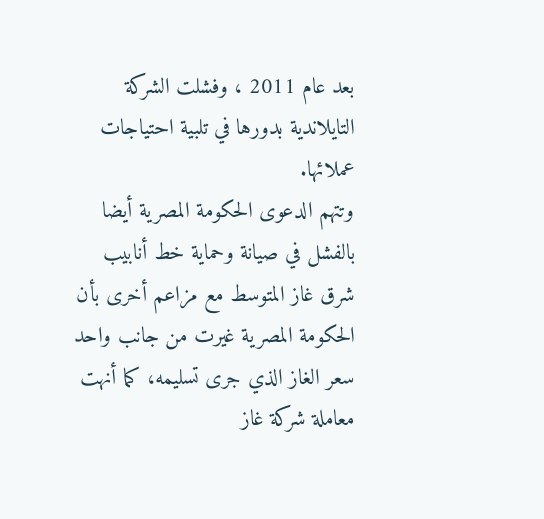بعد عام 2011 ، وفشلت الشركة التايلاندية بدورها في تلبية احتياجات عملائها.
وتتهم الدعوى الحكومة المصرية أيضا بالفشل في صيانة وحماية خط أنابيب شرق غاز المتوسط مع مزاعم أخرى بأن الحكومة المصرية غيرت من جانب واحد سعر الغاز الذي جرى تسليمه، كما أنهت معاملة شركة غاز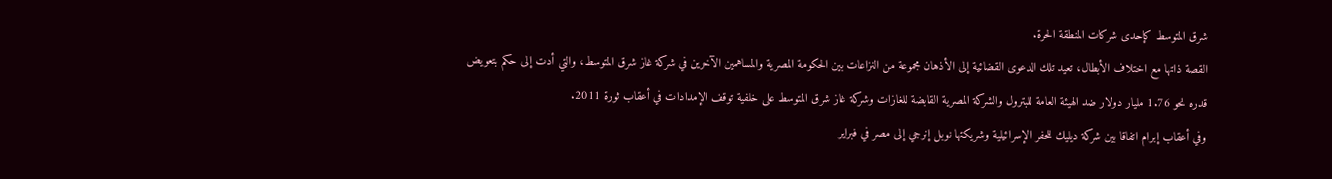شرق المتوسط كإحدى شركات المنطقة الحرة.
القصة ذاتها مع اختلاف الأبطال، تعيد تلك الدعوى القضائية إلى الأذهان مجموعة من النزاعات بين الحكومة المصرية والمساهمين الآخرين في شركة غاز شرق المتوسط، والتي أدت إلى حكم بتعويض قدره نحو 1.76 مليار دولار ضد الهيئة العامة للبترول والشركة المصرية القابضة للغازات وشركة غاز شرق المتوسط على خلفية توقف الإمدادات في أعقاب ثورة 2011.
وفي أعقاب إبرام اتفاقا بين شركة ديليك للحفر الإسرائيلية وشريكتها نوبل إنرجي إلى مصر في فبراير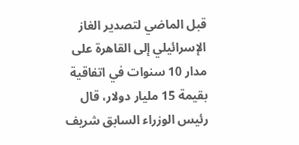قبل الماضي لتصدير الغاز الإسرائيلي إلى القاهرة على مدار 10 سنوات في اتفاقية بقيمة 15 مليار دولار، قال رئيس الوزراء السابق شريف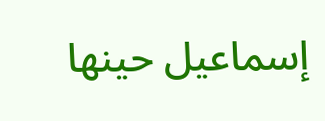إسماعيل حينها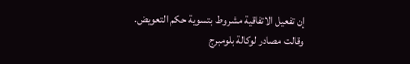إن تفعيل الاتفاقية مشروط بتسوية حكم التعويض.
وقالت مصادر لوكالة بلومبرج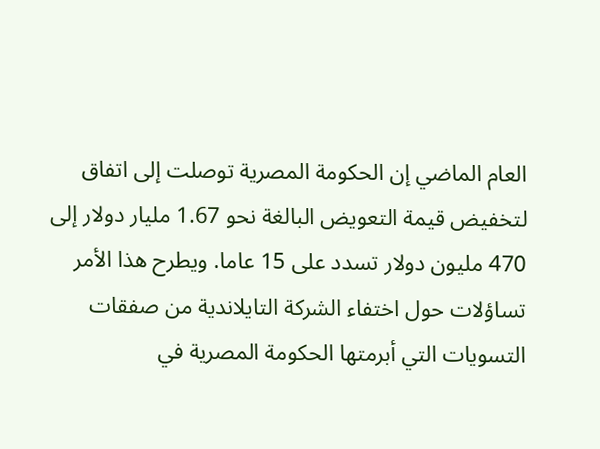العام الماضي إن الحكومة المصرية توصلت إلى اتفاق لتخفيض قيمة التعويض البالغة نحو 1.67 مليار دولار إلى 470 مليون دولار تسدد على 15 عاما. ويطرح هذا الأمر تساؤلات حول اختفاء الشركة التايلاندية من صفقات التسويات التي أبرمتها الحكومة المصرية في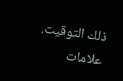ذلك التوقيت.
علامات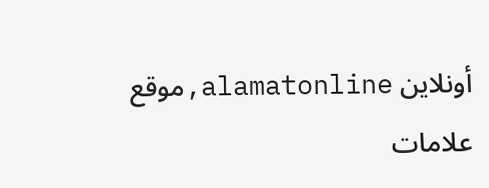أونلاين alamatonline,موقع علامات